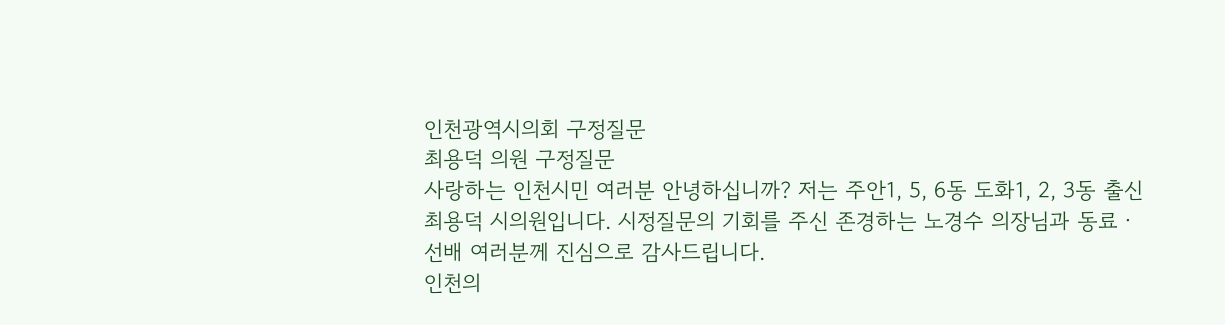인천광역시의회 구정질문
최용덕 의원 구정질문
사랑하는 인천시민 여러분 안녕하십니까? 저는 주안1, 5, 6동 도화1, 2, 3동 출신 최용덕 시의원입니다. 시정질문의 기회를 주신 존경하는 노경수 의장님과 동료ㆍ선배 여러분께 진심으로 감사드립니다.
인천의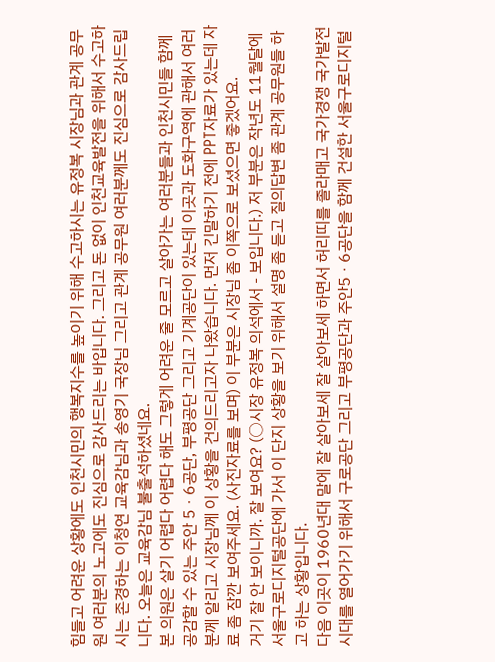힘들고 어려운 상황에도 인천시민의 행복지수를 높이기 위해 수고하시는 유정복 시장님과 관계 공무원 여러분의 노고에도 진심으로 감사드리는 바입니다. 그리고 돈 없이 인천교육발전을 위해서 수고하시는 존경하는 이청연 교육감님과 송영기 국장님 그리고 관계 공무원 여러분께도 진심으로 감사드립니다. 오늘은 교육감님 불출석하셨네요.
본 의원은 살기 어렵다 어렵다 해도 그렇게 어려운 줄 모르고 살아가는 여러분들과 인천시민들 함께 공감할 수 있는 주안 5ㆍ6공단, 부평공단 그리고 기계공단이 있는데 이곳과 도화구역에 관해서 여러분께 알리고 시장님께 이 상황을 건의드리고자 나왔습니다. 먼저 긴말하기 전에 PPT자료가 있는데 자료 좀 잠깐 보여주세요. (사진자료를 보며) 이 부분은 시장님 좀 이쪽으로 보셨으면 좋겠어요.
거기 잘 안 보이니까. 잘 보여요? (○시장 유정복 의석에서 - 보입니다.) 저 부분은 작년도 11월달에 서울구로디지털공단에 가서 이 단지 상황을 보기 위해서 설명 좀 듣고 질의답변 좀 관계 공무원들 하고 하는 상황입니다.
다음 이곳이 1960년대 말에 잘 살아보세 잘 살아보세 하면서 허리띠를 졸라매고 국가경쟁 국가발전 시대를 열어가기 위해서 구로공단 그리고 부평공단과 주안5ㆍ6공단을 함께 건설한 서울구로디지털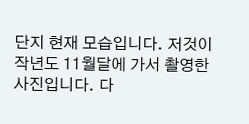단지 현재 모습입니다. 저것이 작년도 11월달에 가서 촬영한 사진입니다. 다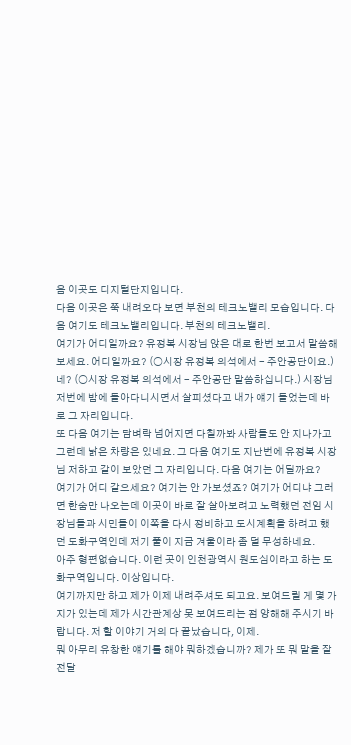음 이곳도 디지털단지입니다.
다음 이곳은 쭉 내려오다 보면 부천의 테크노밸리 모습입니다. 다음 여기도 테크노밸리입니다. 부천의 테크노밸리.
여기가 어디일까요? 유정복 시장님 앉은 대로 한번 보고서 말씀해 보세요. 어디일까요? (○시장 유정복 의석에서 - 주안공단이요.) 네? (○시장 유정복 의석에서 - 주안공단 말씀하십니다.) 시장님 저번에 밤에 돌아다니시면서 살피셨다고 내가 얘기 들었는데 바로 그 자리입니다.
또 다음 여기는 담벼락 넘어지면 다칠까봐 사람들도 안 지나가고 그런데 낡은 차량은 있네요. 그 다음 여기도 지난번에 유정복 시장님 저하고 같이 보았던 그 자리입니다. 다음 여기는 어딜까요?
여기가 어디 같으세요? 여기는 안 가보셨죠? 여기가 어디냐 그러면 한숨만 나오는데 이곳이 바로 잘 살아보려고 노력했던 전임 시장님들과 시민들이 이쪽을 다시 정비하고 도시계획을 하려고 했던 도화구역인데 저기 풀이 지금 겨울이라 좀 덜 무성하네요.
아주 형편없습니다. 이런 곳이 인천광역시 원도심이라고 하는 도화구역입니다. 이상입니다.
여기까지만 하고 제가 이제 내려주셔도 되고요. 보여드릴 게 몇 가지가 있는데 제가 시간관계상 못 보여드리는 점 양해해 주시기 바랍니다. 저 할 이야기 거의 다 끝났습니다, 이제.
뭐 아무리 유창한 얘기를 해야 뭐하겠습니까? 제가 또 뭐 말을 잘 전달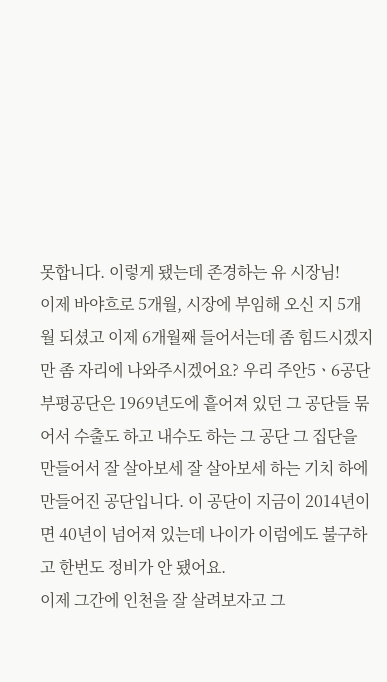못합니다. 이렇게 됐는데 존경하는 유 시장님!
이제 바야흐로 5개월, 시장에 부임해 오신 지 5개월 되셨고 이제 6개월째 들어서는데 좀 힘드시겠지만 좀 자리에 나와주시겠어요? 우리 주안5ㆍ6공단 부평공단은 1969년도에 흩어져 있던 그 공단들 묶어서 수출도 하고 내수도 하는 그 공단 그 집단을 만들어서 잘 살아보세 잘 살아보세 하는 기치 하에 만들어진 공단입니다. 이 공단이 지금이 2014년이면 40년이 넘어져 있는데 나이가 이럼에도 불구하고 한번도 정비가 안 됐어요.
이제 그간에 인천을 잘 살려보자고 그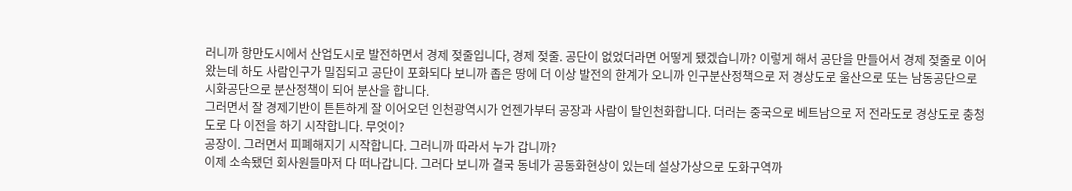러니까 항만도시에서 산업도시로 발전하면서 경제 젖줄입니다, 경제 젖줄. 공단이 없었더라면 어떻게 됐겠습니까? 이렇게 해서 공단을 만들어서 경제 젖줄로 이어왔는데 하도 사람인구가 밀집되고 공단이 포화되다 보니까 좁은 땅에 더 이상 발전의 한계가 오니까 인구분산정책으로 저 경상도로 울산으로 또는 남동공단으로 시화공단으로 분산정책이 되어 분산을 합니다.
그러면서 잘 경제기반이 튼튼하게 잘 이어오던 인천광역시가 언젠가부터 공장과 사람이 탈인천화합니다. 더러는 중국으로 베트남으로 저 전라도로 경상도로 충청도로 다 이전을 하기 시작합니다. 무엇이?
공장이. 그러면서 피폐해지기 시작합니다. 그러니까 따라서 누가 갑니까?
이제 소속됐던 회사원들마저 다 떠나갑니다. 그러다 보니까 결국 동네가 공동화현상이 있는데 설상가상으로 도화구역까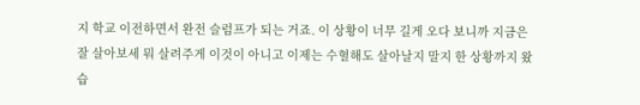지 학교 이전하면서 완전 슬럼프가 되는 거죠. 이 상황이 너무 길게 오다 보니까 지금은 잘 살아보세 뭐 살려주게 이것이 아니고 이제는 수혈해도 살아날지 말지 한 상황까지 왔습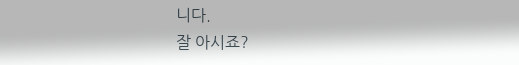니다.
잘 아시죠?